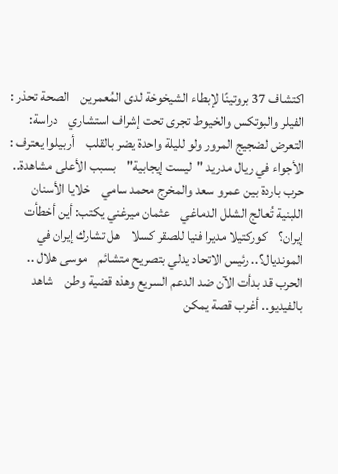اكتشاف 37 بروتينًا لإبطاء الشيخوخة لدى المُعمرين    الصحة تحذر : الفيلر والبوتكس والخيوط تجرى تحت إشراف استشاري    دراسة: التعرض لضجيج المرور ولو لليلة واحدة يضر بالقلب    أربيلوا يعترف : الأجواء في ريال مدريد "ليست إيجابية"    بسبب الأعلى مشاهدة.. حرب باردة بين عمرو سعد والمخرج محمد سامي    خلايا الأسنان اللبنية تُعالج الشلل الدماغي    عثمان ميرغني يكتب: أين أخطأت إيران؟    كوركتيلا مديرا فنيا للصقر كسلا    هل تشارك إيران في المونديال؟.. رئيس الاتحاد يدلي بتصريح متشائم    موسى هلال .. الحرب قد بدأت الآن ضد الدعم السريع وهذه قضية وطن    شاهد بالفيديو.. أغرب قصة يمكن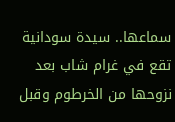سماعها.. سيدة سودانية تقع في غرام شاب بعد نزوحها من الخرطوم وقبل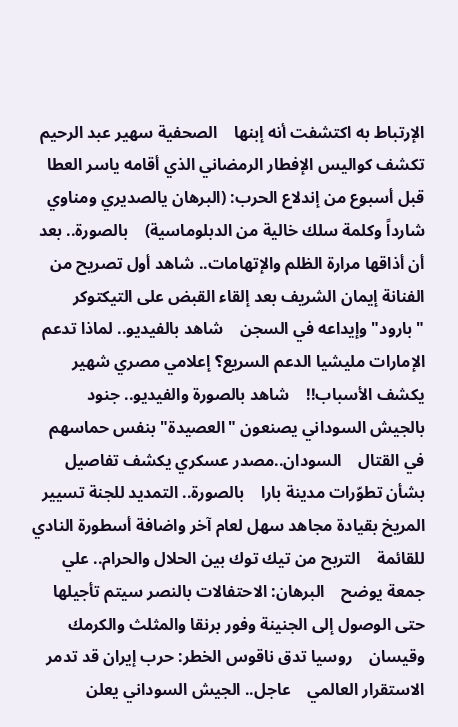الإرتباط به اكتشفت أنه إبنها    الصحفية سهير عبد الرحيم تكشف كواليس الإفطار الرمضاني الذي أقامه ياسر العطا قبل أسبوع من إندلاع الحرب: (البرهان يالصديري ومناوي شارداً وكلمة سلك خالية من الدبلوماسية)    بالصورة.. بعد أن أذاقها مرارة الظلم والإتهامات.. شاهد أول تصريح من الفنانة إيمان الشريف بعد إلقاء القبض على التيكتوكر "بارود" وإيداعه في السجن    شاهد بالفيديو.. لماذا تدعم الإمارات مليشيا الدعم السريع؟ إعلامي مصري شهير يكشف الأسباب!!    شاهد بالصورة والفيديو.. جنود بالجيش السوداني يصنعون "العصيدة" بنفس حماسهم في القتال    السودان..مصدر عسكري يكشف تفاصيل بشأن تطوّرات مدينة بارا    بالصورة.. التمديد للجنة تسيير المريخ بقيادة مجاهد سهل لعام آخر واضافة أسطورة النادي للقائمة    التربح من تيك توك بين الحلال والحرام.. علي جمعة يوضح    البرهان: الاحتفالات بالنصر سيتم تأجيلها حتى الوصول إلى الجنينة وفور برنقا والمثلث والكرمك وقيسان    روسيا تدق ناقوس الخطر: حرب إيران قد تدمر الاستقرار العالمي    عاجل.. الجيش السوداني يعلن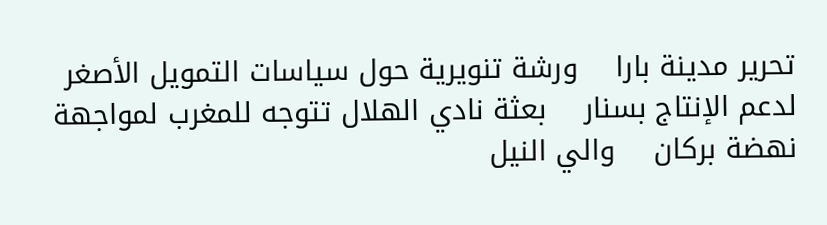تحرير مدينة بارا    ورشة تنويرية حول سياسات التمويل الأصغر لدعم الإنتاج بسنار    بعثة نادي الهلال تتوجه للمغرب لمواجهة نهضة بركان    والي النيل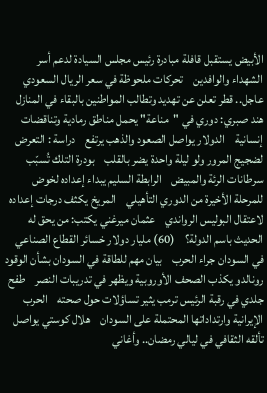الأبيض يستقبل قافلة مبادرة رئيس مجلس السيادة لدعم أسر الشهداء والوافدين    تحركات ملحوظة في سعر الريال السعودي    عاجل.. قطر تعلن عن تهديد وتطالب المواطنين بالبقاء في المنازل    هند صبري: دوري في "مناعة" يحمل مناطق رمادية وتناقضات إنسانية    الدولار يواصل الصعود والذهب يرتفع    دراسة : التعرض لضجيج المرور ولو ليلة واحدة يضر بالقلب    بودرة التلك تُسبّب سرطانات الرئة والمبيض    الرابطة السليم يبداء إعداده لخوض للمرحلة الأخيرة من الدوري التأهيلي    المريخ يكثف درجات إعداده لاعتقال البوليس الرواندي    عثمان ميرغني يكتب: من يحق له الحديث باسم الدولة؟    (60) مليار دولار خسائر القطاع الصناعي في السودان جراء الحرب    بيان مهم للطاقة في السودان بشأن الوقود    رونالدو يكذب الصحف الأوروبية ويظهر في تدريبات النصر    طفح جلدي في رقبة الرئيس ترمب يثير تساؤلات حول صحته    الحرب الإيرانية وارتداداتها المحتملة على السودان    هلال كوستي يواصل تألقه الثقافي في ليالي رمضان.. وأغاني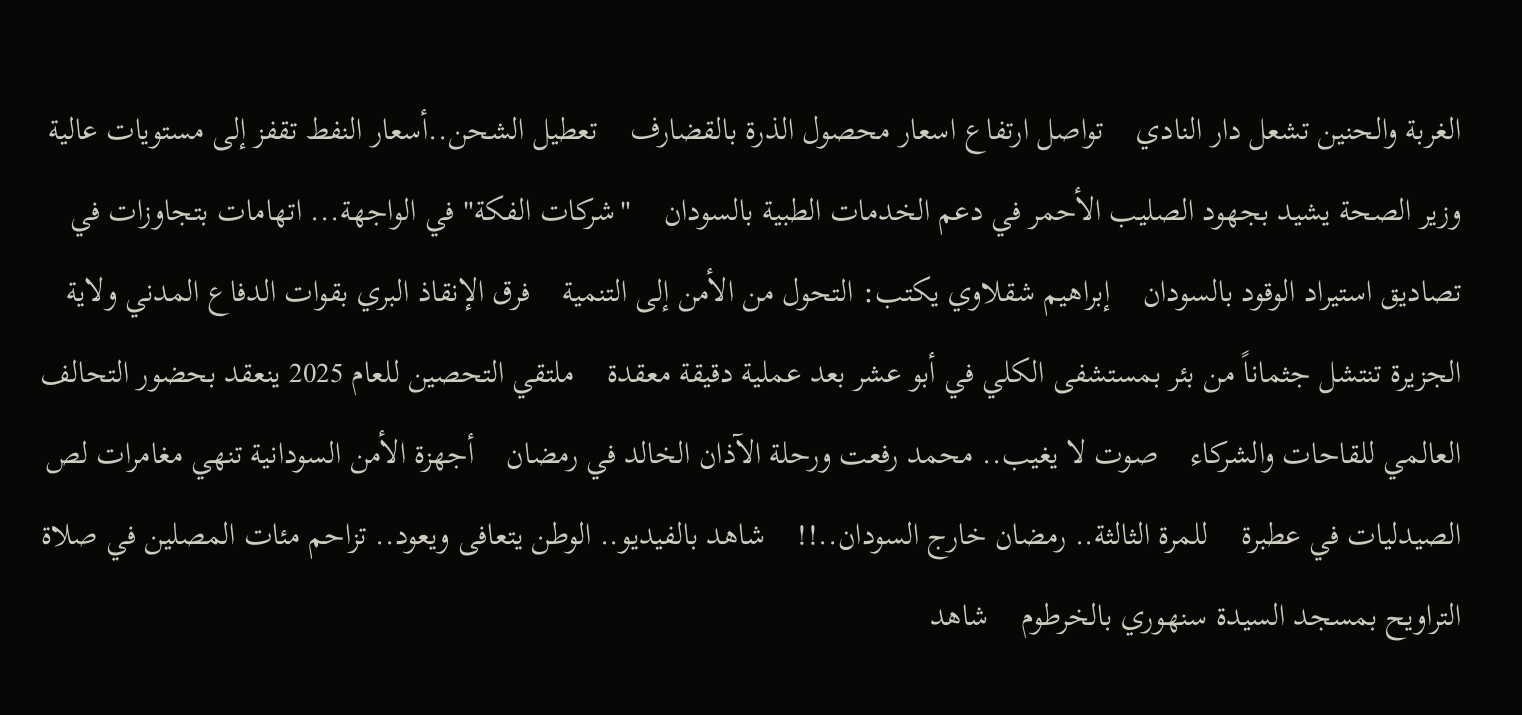الغربة والحنين تشعل دار النادي    تواصل ارتفاع اسعار محصول الذرة بالقضارف    تعطيل الشحن..أسعار النفط تقفز إلى مستويات عالية    وزير الصحة يشيد بجهود الصليب الأحمر في دعم الخدمات الطبية بالسودان    "شركات الفكة" في الواجهة... اتهامات بتجاوزات في تصاديق استيراد الوقود بالسودان    إبراهيم شقلاوي يكتب: التحول من الأمن إلى التنمية    فرق الإنقاذ البري بقوات الدفاع المدني ولاية الجزيرة تنتشل جثماناً من بئر بمستشفى الكلي في أبو عشر بعد عملية دقيقة معقدة    ملتقي التحصين للعام 2025 ينعقد بحضور التحالف العالمي للقاحات والشركاء    صوت لا يغيب.. محمد رفعت ورحلة الآذان الخالد في رمضان    أجهزة الأمن السودانية تنهي مغامرات لص الصيدليات في عطبرة    للمرة الثالثة.. رمضان خارج السودان..!!    شاهد بالفيديو.. الوطن يتعافى ويعود.. تزاحم مئات المصلين في صلاة التراويح بمسجد السيدة سنهوري بالخرطوم    شاهد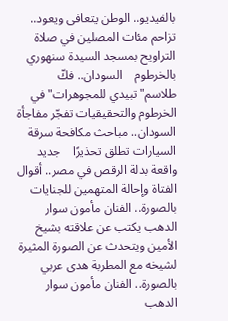بالفيديو.. الوطن يتعافى ويعود.. تزاحم مئات المصلين في صلاة التراويح بمسجد السيدة سنهوري بالخرطوم    السودان.. فكّ طلاسم"تبيدي للمجوهرات" في الخرطوم والتحقيقيات تفجّر مفاجأة    السودان.. مباحث مكافحة سرقة السيارات تطلق تحذيرًا    جديد واقعة بدلة الرقص في مصر.. أقوال الفتاة وإحالة المتهمين للجنايات    بالصورة.. الفنان مأمون سوار الدهب يكتب عن علاقته بشيخ الأمين ويتحدث عن الصورة المثيرة لشيخه مع المطربة هدى عربي    بالصورة.. الفنان مأمون سوار الدهب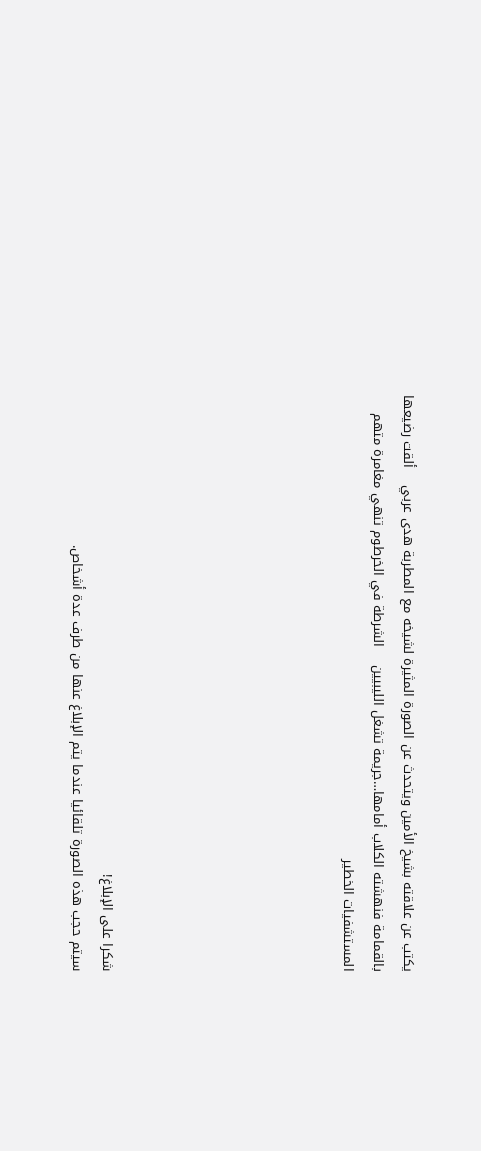يكتب عن علاقته بشيخ الأمين ويتحدث عن الصورة المثيرة لشيخه مع المطربة هدى عربي    ألقت رضيعها بالقمامة فنهشته الكلاب أمامها…جريمة تشغل الليبيين    الشرطة في الخرطوم تنهي مغامرة متهم المستشفيات الخطير







شكرا على الإبلاغ!
سيتم حجب هذه الصورة تلقائيا عندما يتم الإبلاغ عنها من طرف عدة أشخاص.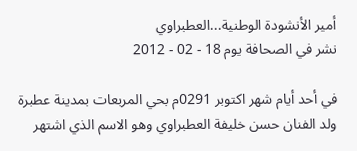أمير الأنشودة الوطنية...العطبراوي
نشر في الصحافة يوم 18 - 02 - 2012

في أحد أيام شهر اكتوبر 0291م بحي المربعات بمدينة عطبرة ولد الفنان حسن خليفة العطبراوي وهو الاسم الذي اشتهر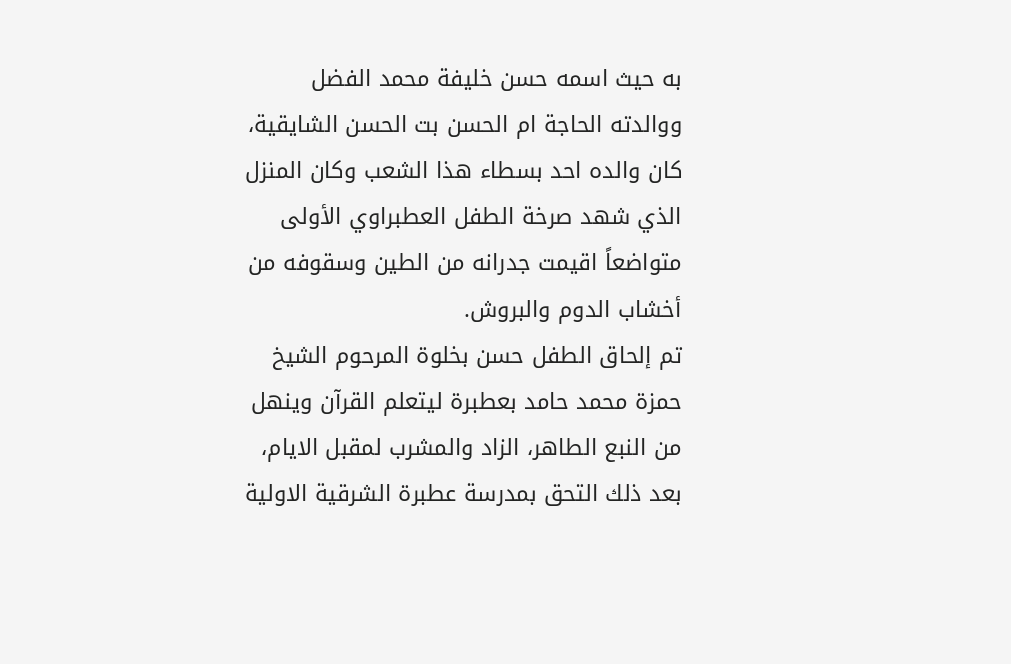به حيث اسمه حسن خليفة محمد الفضل ووالدته الحاجة ام الحسن بت الحسن الشايقية، كان والده احد بسطاء هذا الشعب وكان المنزل الذي شهد صرخة الطفل العطبراوي الأولى متواضعاً اقيمت جدرانه من الطين وسقوفه من أخشاب الدوم والبروش.
تم إلحاق الطفل حسن بخلوة المرحوم الشيخ حمزة محمد حامد بعطبرة ليتعلم القرآن وينهل من النبع الطاهر، الزاد والمشرب لمقبل الايام، بعد ذلك التحق بمدرسة عطبرة الشرقية الاولية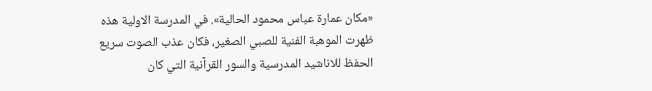«مكان عمارة عباس محمود الحالية». في المدرسة الاولية هذه ظهرت الموهبة الفنية للصبي الصغير، فكان عذب الصوت سريع الحفظ للاناشيد المدرسية والسور القرآنية التي كان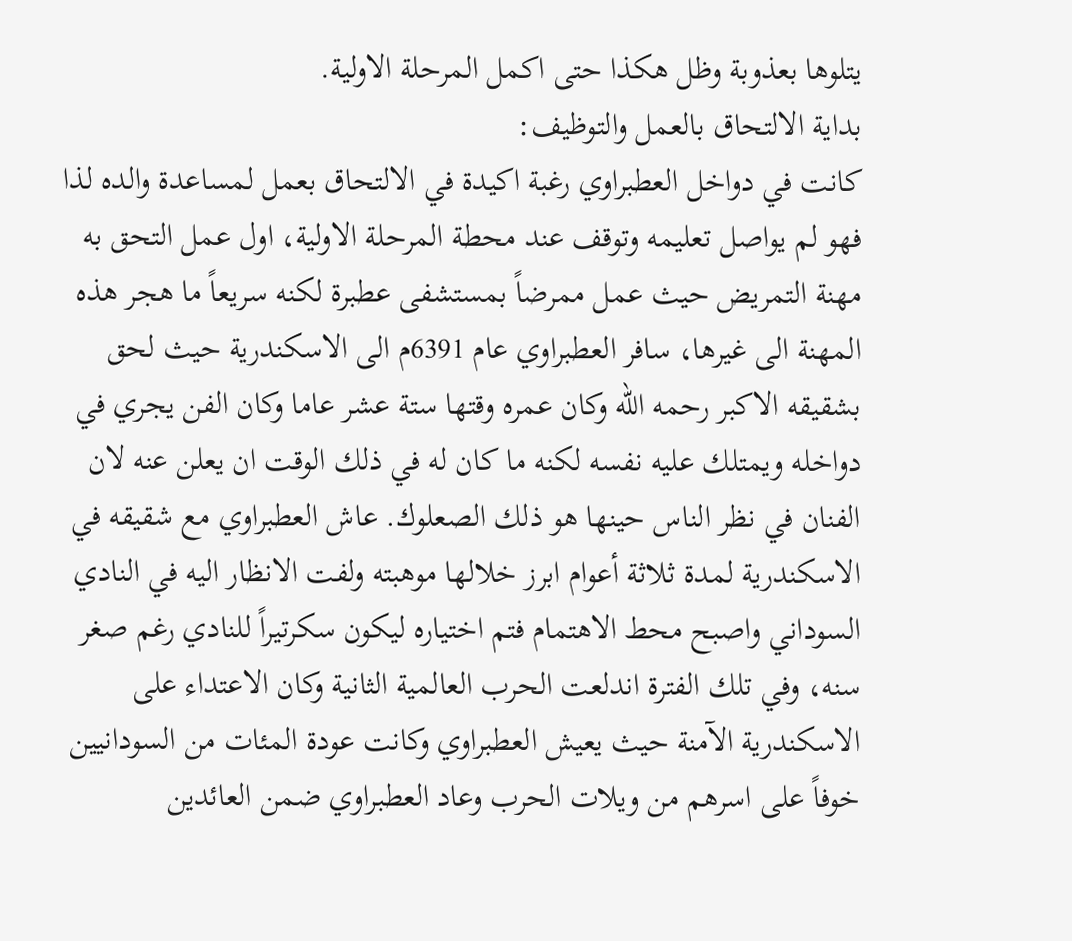يتلوها بعذوبة وظل هكذا حتى اكمل المرحلة الاولية.
بداية الالتحاق بالعمل والتوظيف:
كانت في دواخل العطبراوي رغبة اكيدة في الالتحاق بعمل لمساعدة والده لذا فهو لم يواصل تعليمه وتوقف عند محطة المرحلة الاولية، اول عمل التحق به مهنة التمريض حيث عمل ممرضاً بمستشفى عطبرة لكنه سريعاً ما هجر هذه المهنة الى غيرها، سافر العطبراوي عام 6391م الى الاسكندرية حيث لحق بشقيقه الاكبر رحمه الله وكان عمره وقتها ستة عشر عاما وكان الفن يجري في دواخله ويمتلك عليه نفسه لكنه ما كان له في ذلك الوقت ان يعلن عنه لان الفنان في نظر الناس حينها هو ذلك الصعلوك. عاش العطبراوي مع شقيقه في الاسكندرية لمدة ثلاثة أعوام ابرز خلالها موهبته ولفت الانظار اليه في النادي السوداني واصبح محط الاهتمام فتم اختياره ليكون سكرتيراً للنادي رغم صغر سنه، وفي تلك الفترة اندلعت الحرب العالمية الثانية وكان الاعتداء على الاسكندرية الآمنة حيث يعيش العطبراوي وكانت عودة المئات من السودانيين خوفاً على اسرهم من ويلات الحرب وعاد العطبراوي ضمن العائدين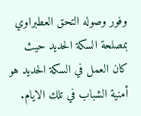وفور وصوله التحق العطبراوي بمصلحة السكة الحديد حيث كان العمل في السكة الحديد هو أمنية الشباب في تلك الايام.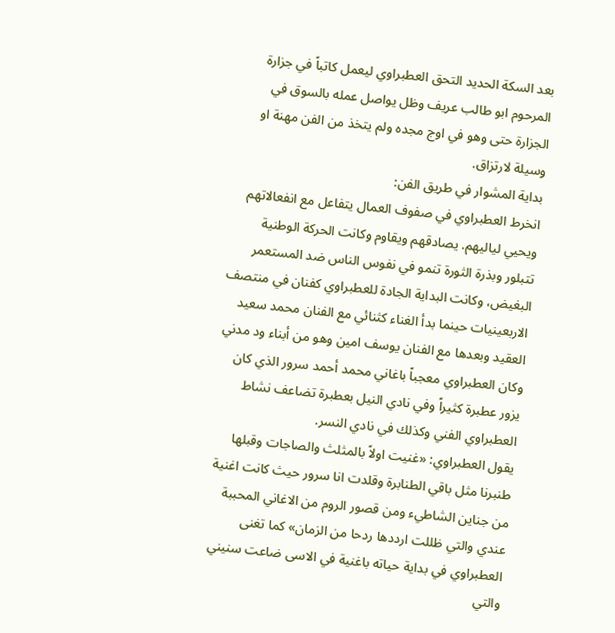بعد السكة الحديد التحق العطبراوي ليعمل كاتباً في جزارة المرحوم ابو طالب عريف وظل يواصل عمله بالسوق في الجزارة حتى وهو في اوج مجده ولم يتخذ من الفن مهنة او وسيلة لارتزاق.
بداية المشوار في طريق الفن:
انخرط العطبراوي في صفوف العمال يتفاعل مع انفعالاتهم ويحيي لياليهم. يصادقهم ويقاوم وكانت الحركة الوطنية تتبلور وبذرة الثورة تنمو في نفوس الناس ضد المستعمر البغيض، وكانت البداية الجادة للعطبراوي كفنان في منتصف الاربعينيات حينما بدأ الغناء كثنائي مع الفنان محمد سعيد العقيد وبعدها مع الفنان يوسف امين وهو من أبناء ود مدني وكان العطبراوي معجباً باغاني محمد أحمد سرور الذي كان يزور عطبرة كثيراً وفي نادي النيل بعطبرة تضاعف نشاط العطبراوي الفني وكذلك في نادي النسر.
يقول العطبراوي: «غنيت اولاً بالمثلث والصاجات وقبلها طنبرنا مثل باقي الطنابرة وقلدت انا سرور حيث كانت اغنية من جناين الشاطيء ومن قصور الروم من الاغاني المحببة عندي والتي ظللت ارددها ردحا من الزمان» كما تغنى العطبراوي في بداية حياته باغنية في الاسى ضاعت سنيني والتي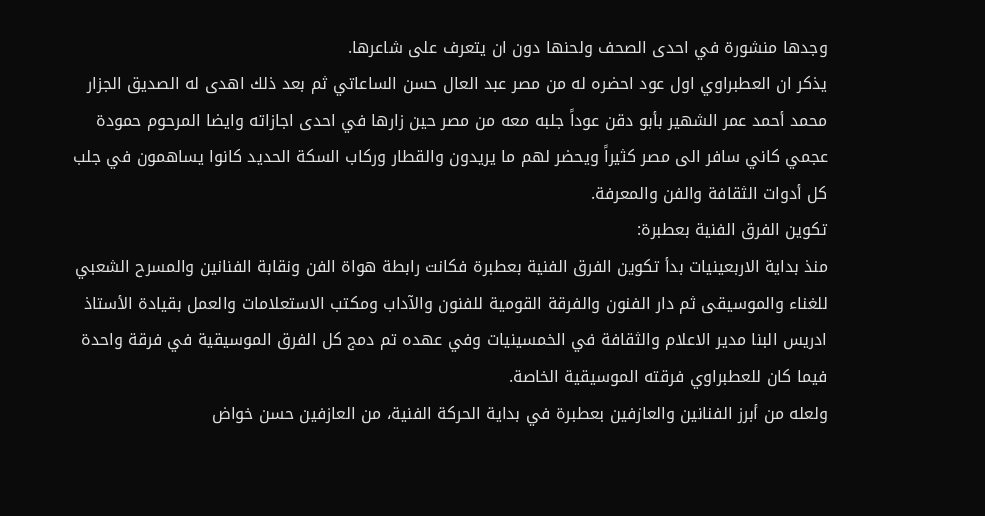وجدها منشورة في احدى الصحف ولحنها دون ان يتعرف على شاعرها.
يذكر ان العطبراوي اول عود احضره له من مصر عبد العال حسن الساعاتي ثم بعد ذلك اهدى له الصديق الجزار محمد أحمد عمر الشهير بأبو دقن عوداً جلبه معه من مصر حين زارها في احدى اجازاته وايضا المرحوم حمودة عجمي كاني سافر الى مصر كثيراً ويحضر لهم ما يريدون والقطار وركاب السكة الحديد كانوا يساهمون في جلب كل أدوات الثقافة والفن والمعرفة.
تكوين الفرق الفنية بعطبرة:
منذ بداية الاربعينيات بدأ تكوين الفرق الفنية بعطبرة فكانت رابطة هواة الفن ونقابة الفنانين والمسرح الشعبي للغناء والموسيقى ثم دار الفنون والفرقة القومية للفنون والآداب ومكتب الاستعلامات والعمل بقيادة الأستاذ ادريس البنا مدير الاعلام والثقافة في الخمسينيات وفي عهده تم دمج كل الفرق الموسيقية في فرقة واحدة فيما كان للعطبراوي فرقته الموسيقية الخاصة.
ولعله من أبرز الفنانين والعازفين بعطبرة في بداية الحركة الفنية، من العازفين حسن خواض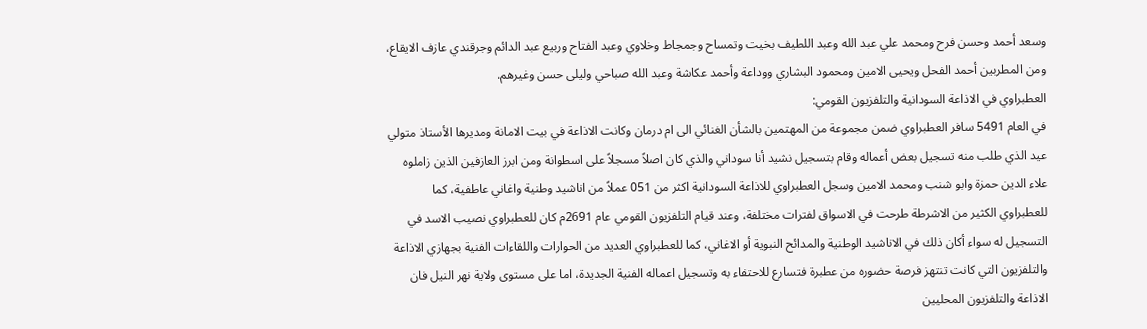وسعد أحمد وحسن فرح ومحمد علي عبد الله وعبد اللطيف بخيت وتمساح وجمجاط وخلاوي وعبد الفتاح وربيع عبد الدائم وجرقندي عازف الايقاع، ومن المطربين أحمد الفحل ويحيى الامين ومحمود البشاري ووداعة وأحمد عكاشة وعبد الله صباحي وليلى حسن وغيرهم.
العطبراوي في الاذاعة السودانية والتلفزيون القومي:
في العام 5491 سافر العطبراوي ضمن مجموعة من المهتمين بالشأن الغنائي الى ام درمان وكانت الاذاعة في بيت الامانة ومديرها الأستاذ متولي عيد الذي طلب منه تسجيل بعض أعماله وقام بتسجيل نشيد أنا سوداني والذي كان اصلاً مسجلاً على اسطوانة ومن ابرز العازفين الذين زاملوه علاء الدين حمزة وابو شنب ومحمد الامين وسجل العطبراوي للاذاعة السودانية اكثر من 051 عملاً من اناشيد وطنية واغاني عاطفية، كما للعطبراوي الكثير من الاشرطة طرحت في الاسواق لفترات مختلفة، وعند قيام التلفزيون القومي عام 2691م كان للعطبراوي نصيب الاسد في التسجيل له سواء أكان ذلك في الاناشيد الوطنية والمدائح النبوية أو الاغاني، كما للعطبراوي العديد من الحوارات واللقاءات الفنية بجهازي الاذاعة والتلفزيون التي كانت تنتهز فرصة حضوره من عطبرة فتسارع للاحتفاء به وتسجيل اعماله الفنية الجديدة، اما على مستوى ولاية نهر النيل فان الاذاعة والتلفزيون المحليين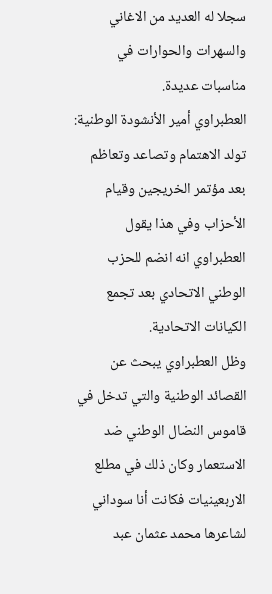سجلا له العديد من الاغاني والسهرات والحوارات في مناسبات عديدة.
العطبراوي أمير الأنشودة الوطنية:
تولد الاهتمام وتصاعد وتعاظم بعد مؤتمر الخريجين وقيام الأحزاب وفي هذا يقول العطبراوي انه انضم للحزب الوطني الاتحادي بعد تجمع الكيانات الاتحادية.
وظل العطبراوي يبحث عن القصائد الوطنية والتي تدخل في قاموس النضال الوطني ضد الاستعمار وكان ذلك في مطلع الاربعينيات فكانت أنا سوداني لشاعرها محمد عثمان عبد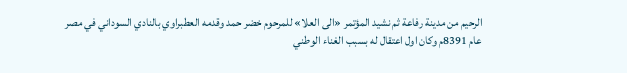الرحيم من مدينة رفاعة ثم نشيد المؤتمر «الى العلا» للمرحوم خضر حمد وقدمه العطبراوي بالنادي السوداني في مصر عام 8391م وكان اول اعتقال له بسبب الغناء الوطني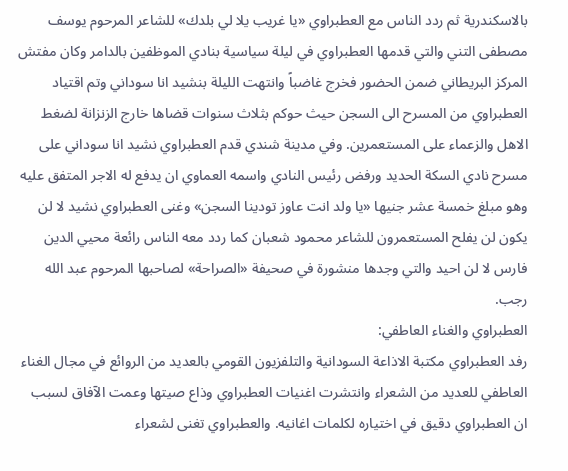بالاسكندرية ثم ردد الناس مع العطبراوي «يا غريب يلا لي بلدك» للشاعر المرحوم يوسف مصطفى التني والتي قدمها العطبراوي في ليلة سياسية بنادي الموظفين بالدامر وكان مفتش المركز البريطاني ضمن الحضور فخرج غاضباً وانتهت الليلة بنشيد انا سوداني وتم اقتياد العطبراوي من المسرح الى السجن حيث حوكم بثلاث سنوات قضاها خارج الزنزانة لضغط الاهل والزعماء على المستعمرين. وفي مدينة شندي قدم العطبراوي نشيد انا سوداني على مسرح نادي السكة الحديد ورفض رئيس النادي واسمه العماوي ان يدفع له الاجر المتفق عليه وهو مبلغ خمسة عشر جنيها «يا ولد انت عاوز تودينا السجن» وغنى العطبراوي نشيد لا لن يكون لن يفلح المستعمرون للشاعر محمود شعبان كما ردد معه الناس رائعة محيي الدين فارس لا لن احيد والتي وجدها منشورة في صحيفة «الصراحة» لصاحبها المرحوم عبد الله رجب.
العطبراوي والغناء العاطفي:
رفد العطبراوي مكتبة الاذاعة السودانية والتلفزيون القومي بالعديد من الروائع في مجال الغناء العاطفي للعديد من الشعراء وانتشرت اغنيات العطبراوي وذاع صيتها وعمت الآفاق لسبب ان العطبراوي دقيق في اختياره لكلمات اغانيه. والعطبراوي تغنى لشعراء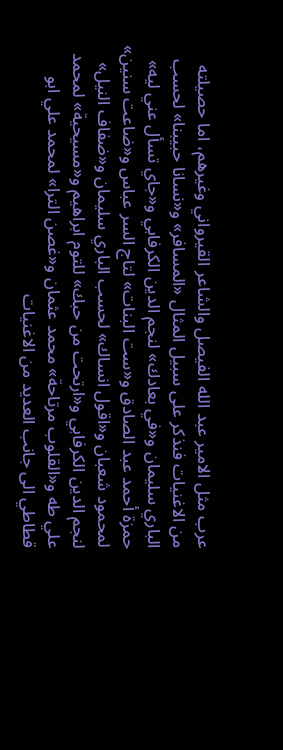عرب مثل الامير عبد الله الفيصل والشاعر القيرواني وغيرهم، اما حصيلته من الاغنيات فنذكر على سبيل المثال «المسافر» و«نسانا حبيبنا» لحسب الباري سليمان و«في بعادك» لنجم الدين الكرفابي و«جاي تسأل عني ليه» حمزة أحمد عبد الصادق و«ست البنات» لتاج السر عباس و«ضاعت سنين» لمحمود شعبان و«اقول انساك» لحسب الباري سليمان و«ضفاف النيل» لنجم الدين الكرفابي و«ارتحت من حبك» للتوم ابراهيم و«مسيحية» لمحمد علي طه و«القلوب مرتاحة» محمد عثمان و«غصن الترا» لمحمد علي ابو قطاطي الى جانب العديد من الاغنيات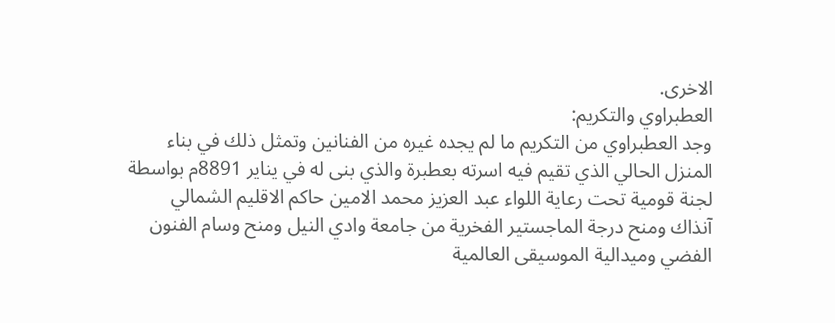الاخرى.
العطبراوي والتكريم:
وجد العطبراوي من التكريم ما لم يجده غيره من الفنانين وتمثل ذلك في بناء المنزل الحالي الذي تقيم فيه اسرته بعطبرة والذي بنى له في يناير 8891م بواسطة لجنة قومية تحت رعاية اللواء عبد العزيز محمد الامين حاكم الاقليم الشمالي آنذاك ومنح درجة الماجستير الفخرية من جامعة وادي النيل ومنح وسام الفنون الفضي وميدالية الموسيقى العالمية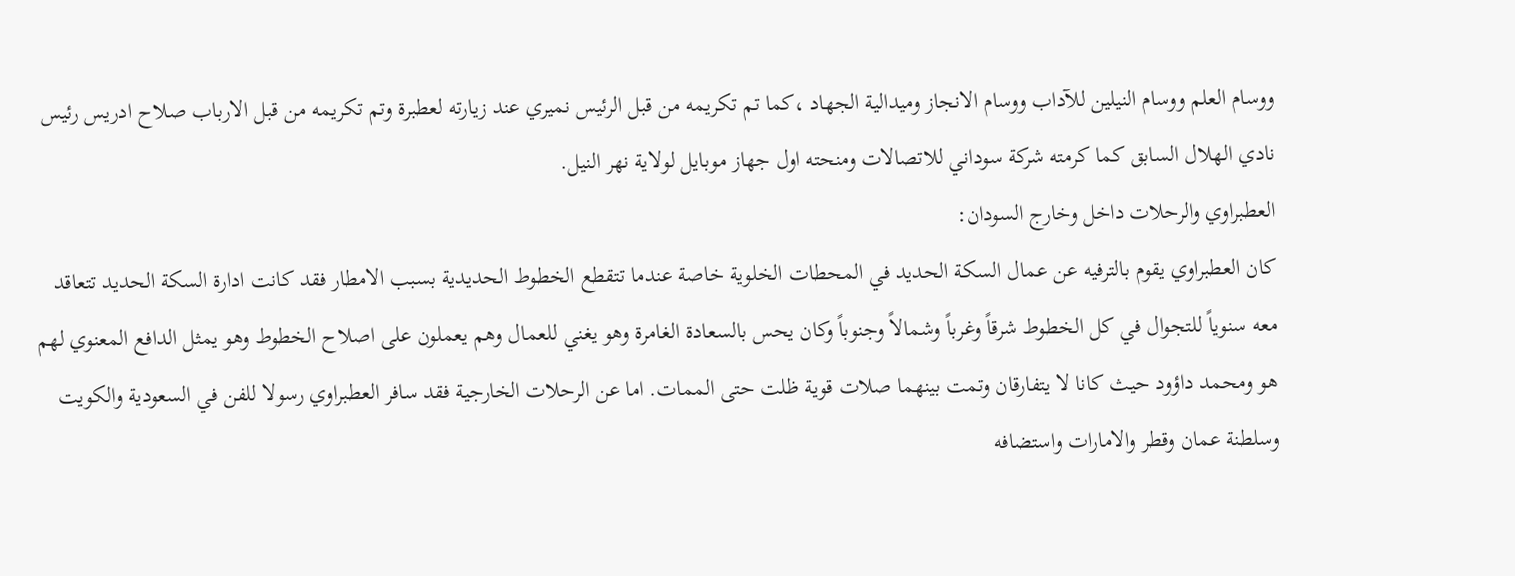ووسام العلم ووسام النيلين للآداب ووسام الانجاز وميدالية الجهاد ،كما تم تكريمه من قبل الرئيس نميري عند زيارته لعطبرة وتم تكريمه من قبل الارباب صلاح ادريس رئيس نادي الهلال السابق كما كرمته شركة سوداني للاتصالات ومنحته اول جهاز موبايل لولاية نهر النيل.
العطبراوي والرحلات داخل وخارج السودان:
كان العطبراوي يقوم بالترفيه عن عمال السكة الحديد في المحطات الخلوية خاصة عندما تتقطع الخطوط الحديدية بسبب الامطار فقد كانت ادارة السكة الحديد تتعاقد معه سنوياً للتجوال في كل الخطوط شرقاً وغرباً وشمالاً وجنوباً وكان يحس بالسعادة الغامرة وهو يغني للعمال وهم يعملون على اصلاح الخطوط وهو يمثل الدافع المعنوي لهم هو ومحمد داؤود حيث كانا لا يتفارقان وتمت بينهما صلات قوية ظلت حتى الممات. اما عن الرحلات الخارجية فقد سافر العطبراوي رسولا للفن في السعودية والكويت وسلطنة عمان وقطر والامارات واستضافه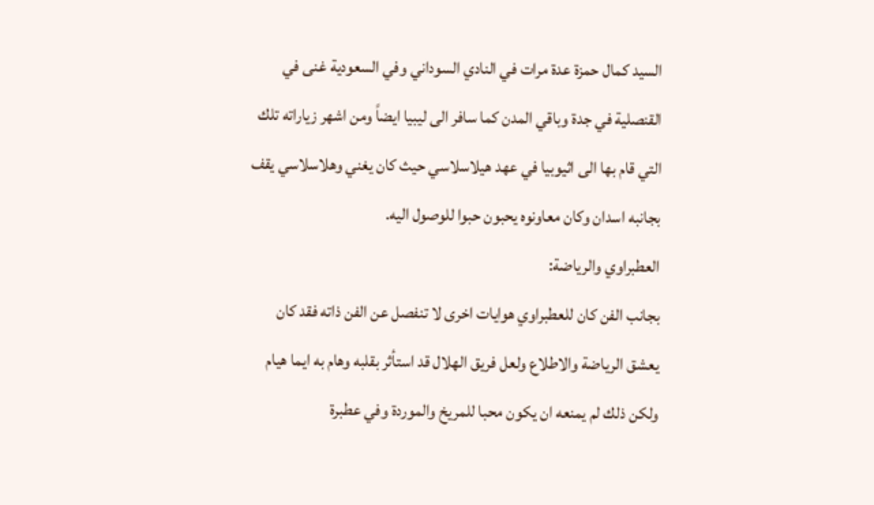السيد كمال حمزة عدة مرات في النادي السوداني وفي السعودية غنى في القنصلية في جدة وباقي المدن كما سافر الى ليبيا ايضاً ومن اشهر زياراته تلك التي قام بها الى اثيوبيا في عهد هيلاسلاسي حيث كان يغني وهلاسلاسي يقف بجانبه اسدان وكان معاونوه يحبون حبوا للوصول اليه.
العطبراوي والرياضة:
بجانب الفن كان للعطبراوي هوايات اخرى لا تنفصل عن الفن ذاته فقد كان يعشق الرياضة والاطلاع ولعل فريق الهلال قد استأثر بقلبه وهام به ايما هيام ولكن ذلك لم يمنعه ان يكون محبا للمريخ والموردة وفي عطبرة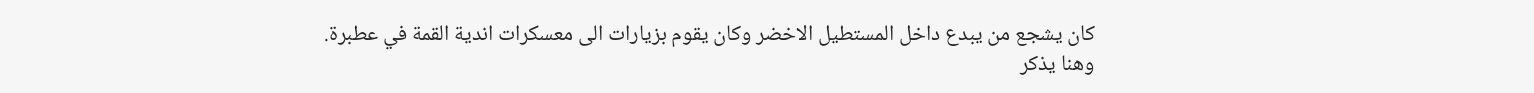كان يشجع من يبدع داخل المستطيل الاخضر وكان يقوم بزيارات الى معسكرات اندية القمة في عطبرة. وهنا يذكر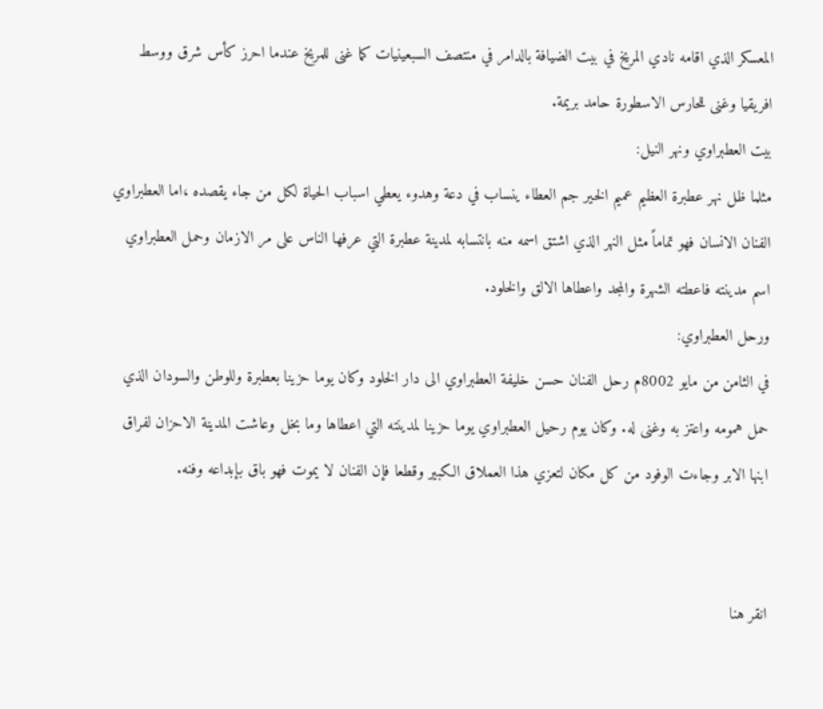المعسكر الذي اقامه نادي المريخ في بيت الضيافة بالدامر في منتصف السبعينيات كما غنى للمريخ عندما احرز كأس شرق ووسط افريقيا وغنى للحارس الاسطورة حامد بريمة.
بيت العطبراوي ونهر النيل:
مثلما ظل نهر عطبرة العظيم عميم الخير جم العطاء ينساب في دعة وهدوء يعطي اسباب الحياة لكل من جاء يقصده ،اما العطبراوي الفنان الانسان فهو تماماً مثل النهر الذي اشتق اسمه منه بانتسابه لمدينة عطبرة التي عرفها الناس على مر الازمان وحمل العطبراوي اسم مدينته فاعطته الشهرة والمجد واعطاها الالق والخلود.
ورحل العطبراوي:
في الثامن من مايو 8002م رحل الفنان حسن خليفة العطبراوي الى دار الخلود وكان يوما حزينا بعطبرة وللوطن والسودان الذي حمل همومه واعتز به وغنى له. وكان يوم رحيل العطبراوي يوما حزينا لمدينته التي اعطاها وما بخل وعاشت المدينة الاحزان لفراق ابنها الابر وجاءت الوفود من كل مكان لتعزي هذا العملاق الكبير وقطعا فإن الفنان لا يموت فهو باق بإبداعه وفنه.


انقر هنا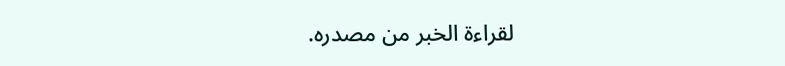لقراءة الخبر من مصدره.